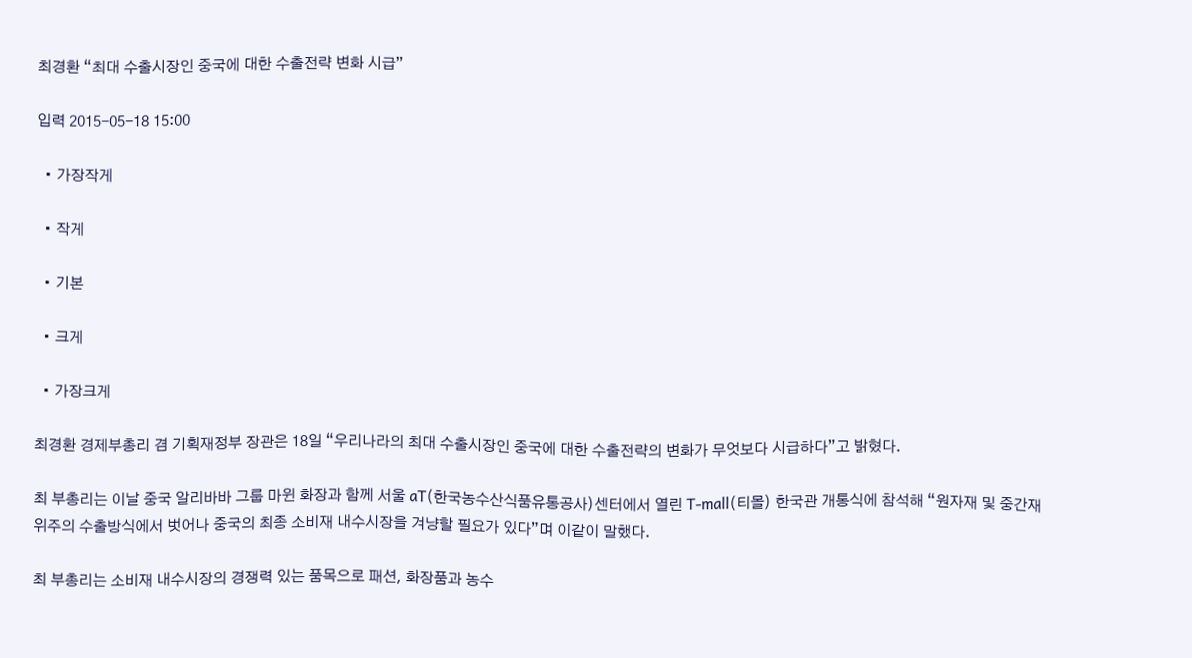최경환 “최대 수출시장인 중국에 대한 수출전략 변화 시급”

입력 2015-05-18 15:00

  • 가장작게

  • 작게

  • 기본

  • 크게

  • 가장크게

최경환 경제부총리 겸 기획재정부 장관은 18일 “우리나라의 최대 수출시장인 중국에 대한 수출전략의 변화가 무엇보다 시급하다”고 밝혔다.

최 부총리는 이날 중국 알리바바 그룹 마윈 화장과 함께 서울 aT(한국농수산식품유통공사)센터에서 열린 T-mall(티몰) 한국관 개통식에 참석해 “원자재 및 중간재 위주의 수출방식에서 벗어나 중국의 최종 소비재 내수시장을 겨냥할 필요가 있다”며 이같이 말했다.

최 부총리는 소비재 내수시장의 경쟁력 있는 품목으로 패션, 화장품과 농수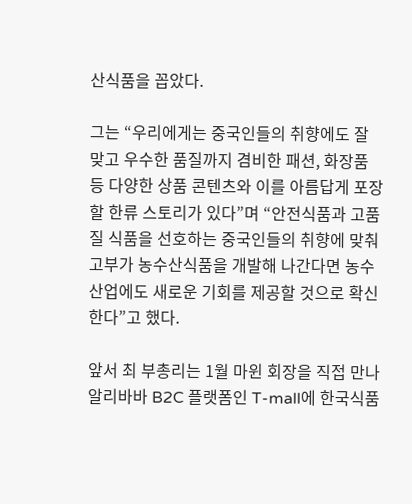산식품을 꼽았다.

그는 “우리에게는 중국인들의 취향에도 잘 맞고 우수한 품질까지 겸비한 패션, 화장품 등 다양한 상품 콘텐츠와 이를 아름답게 포장할 한류 스토리가 있다”며 “안전식품과 고품질 식품을 선호하는 중국인들의 취향에 맞춰 고부가 농수산식품을 개발해 나간다면 농수산업에도 새로운 기회를 제공할 것으로 확신한다”고 했다.

앞서 최 부총리는 1월 마윈 회장을 직접 만나 알리바바 B2C 플랫폼인 T-mall에 한국식품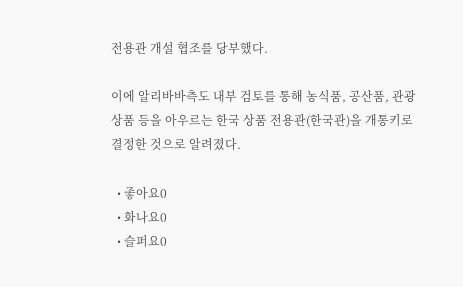전용관 개설 협조를 당부했다.

이에 알리바바측도 내부 검토를 통해 농식품, 공산품, 관광 상품 등을 아우르는 한국 상품 전용관(한국관)을 개통키로 결정한 것으로 알려졌다.

  • 좋아요0
  • 화나요0
  • 슬퍼요0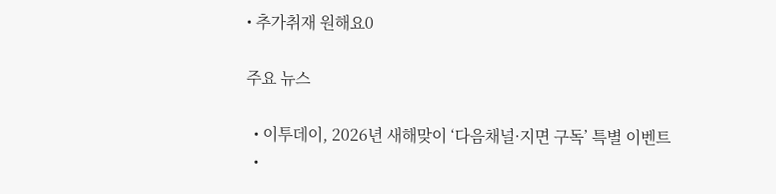• 추가취재 원해요0

주요 뉴스

  • 이투데이, 2026년 새해맞이 ‘다음채널·지면 구독’ 특별 이벤트
  •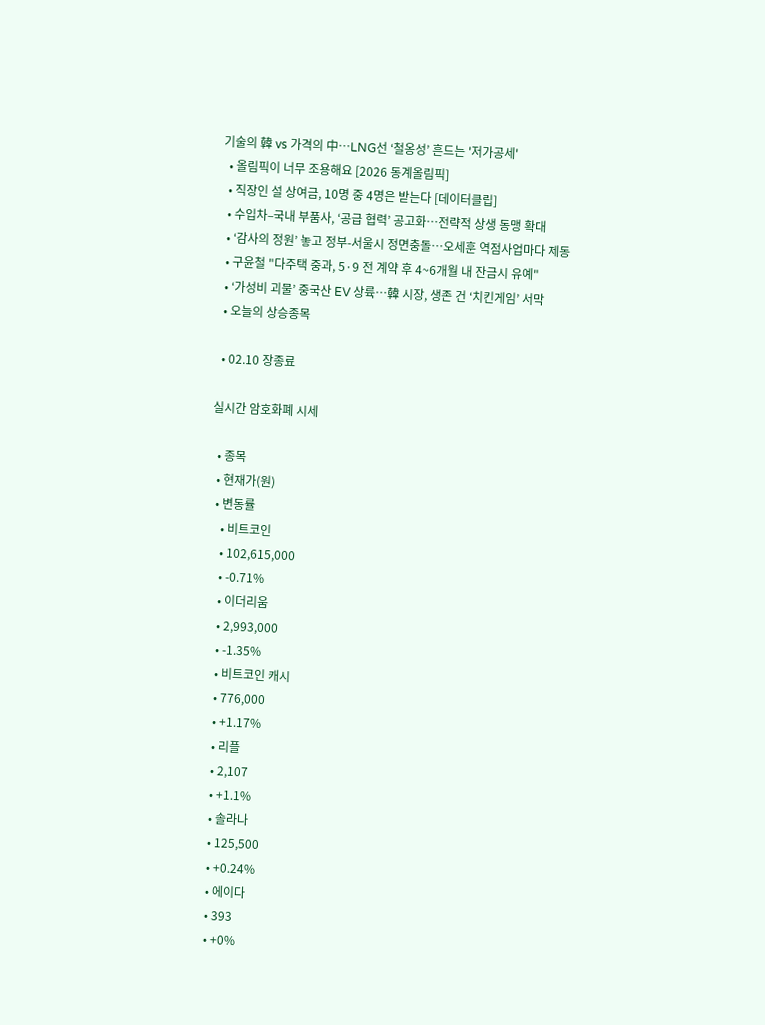기술의 韓 vs 가격의 中…LNG선 ‘철옹성’ 흔드는 '저가공세'
  • 올림픽이 너무 조용해요 [2026 동계올림픽]
  • 직장인 설 상여금, 10명 중 4명은 받는다 [데이터클립]
  • 수입차–국내 부품사, ‘공급 협력’ 공고화…전략적 상생 동맹 확대
  • ‘감사의 정원’ 놓고 정부-서울시 정면충돌…오세훈 역점사업마다 제동
  • 구윤철 "다주택 중과, 5·9 전 계약 후 4~6개월 내 잔금시 유예"
  • ‘가성비 괴물’ 중국산 EV 상륙…韓 시장, 생존 건 ‘치킨게임’ 서막
  • 오늘의 상승종목

  • 02.10 장종료

실시간 암호화폐 시세

  • 종목
  • 현재가(원)
  • 변동률
    • 비트코인
    • 102,615,000
    • -0.71%
    • 이더리움
    • 2,993,000
    • -1.35%
    • 비트코인 캐시
    • 776,000
    • +1.17%
    • 리플
    • 2,107
    • +1.1%
    • 솔라나
    • 125,500
    • +0.24%
    • 에이다
    • 393
    • +0%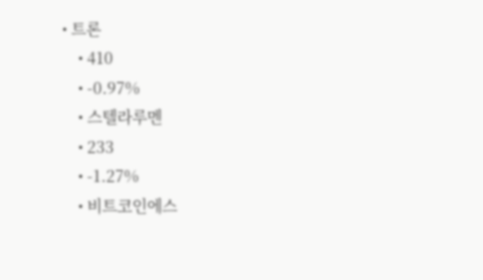• 트론
    • 410
    • -0.97%
    • 스텔라루멘
    • 233
    • -1.27%
    • 비트코인에스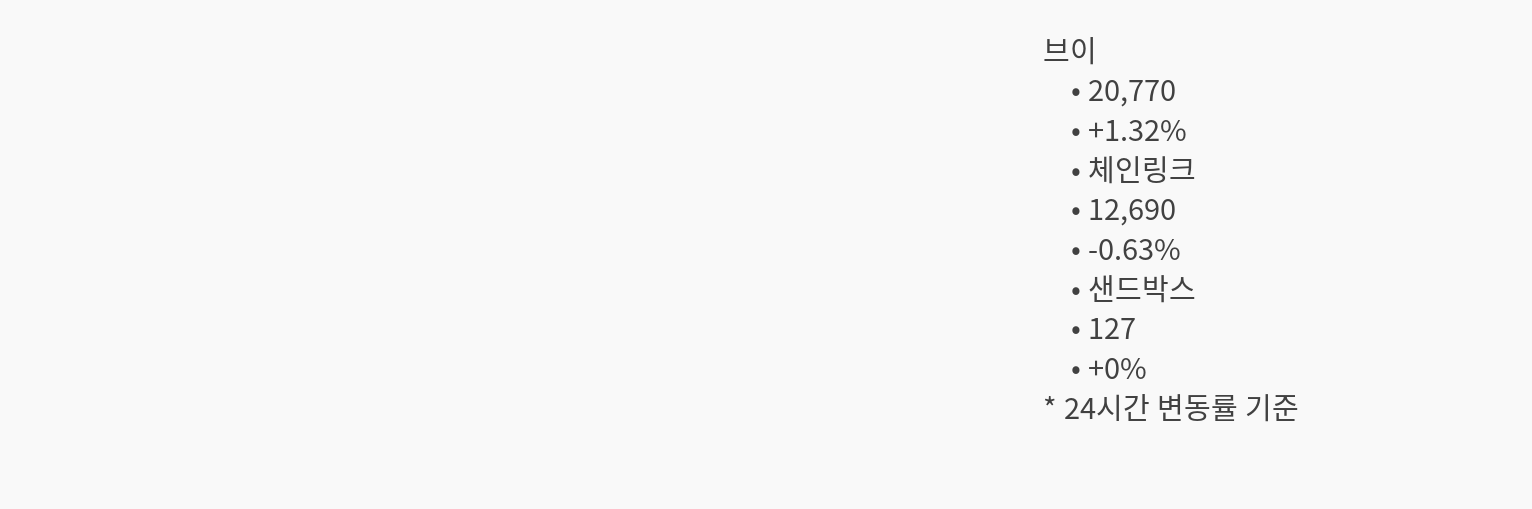브이
    • 20,770
    • +1.32%
    • 체인링크
    • 12,690
    • -0.63%
    • 샌드박스
    • 127
    • +0%
* 24시간 변동률 기준